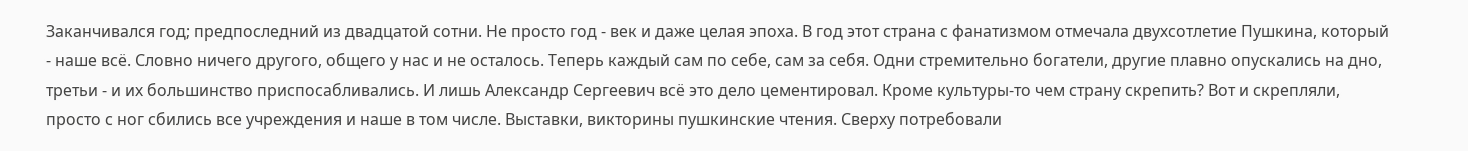Заканчивался год; предпоследний из двадцатой сотни. Не просто год - век и даже целая эпоха. В год этот страна с фанатизмом отмечала двухсотлетие Пушкина, который - наше всё. Словно ничего другого, общего у нас и не осталось. Теперь каждый сам по себе, сам за себя. Одни стремительно богатели, другие плавно опускались на дно, третьи - и их большинство приспосабливались. И лишь Александр Сергеевич всё это дело цементировал. Кроме культуры-то чем страну скрепить? Вот и скрепляли, просто с ног сбились все учреждения и наше в том числе. Выставки, викторины пушкинские чтения. Сверху потребовали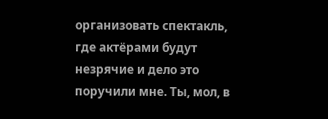организовать спектакль, где актёрами будут незрячие и дело это поручили мне. Ты, мол, в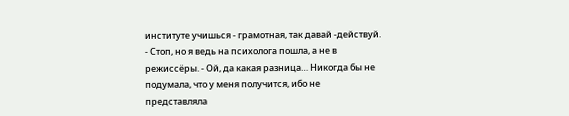институте учишься - грамотная, так давай -действуй. - Стоп, но я ведь на психолога пошла, а не в режиссёры. - Ой, да какая разница… Никогда бы не подумала, что у меня получится, ибо не представляла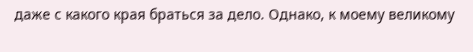даже с какого края браться за дело. Однако, к моему великому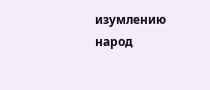изумлению народ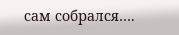сам собрался….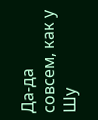Да-да совсем, как у Шу